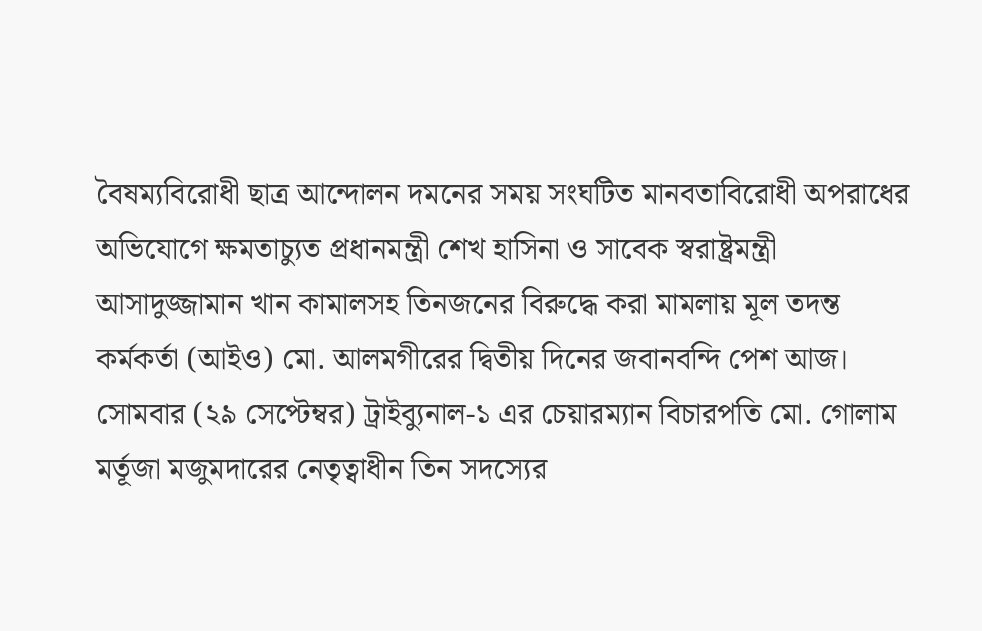বৈষম্যবিরোধী ছাত্র আন্দোলন দমনের সময় সংঘটিত মানবতাবিরোধী অপরাধের অভিযোগে ক্ষমতাচ্যুত প্রধানমন্ত্রী শেখ হাসিনা ও সাবেক স্বরাষ্ট্রমন্ত্রী আসাদুজ্জামান খান কামালসহ তিনজনের বিরুদ্ধে করা মামলায় মূল তদন্ত কর্মকর্তা (আইও) মো. আলমগীরের দ্বিতীয় দিনের জবানবন্দি পেশ আজ।
সোমবার (২৯ সেপ্টেম্বর) ট্রাইব্যুনাল-১ এর চেয়ারম্যান বিচারপতি মো. গোলাম মর্তূজা মজুমদারের নেতৃত্বাধীন তিন সদস্যের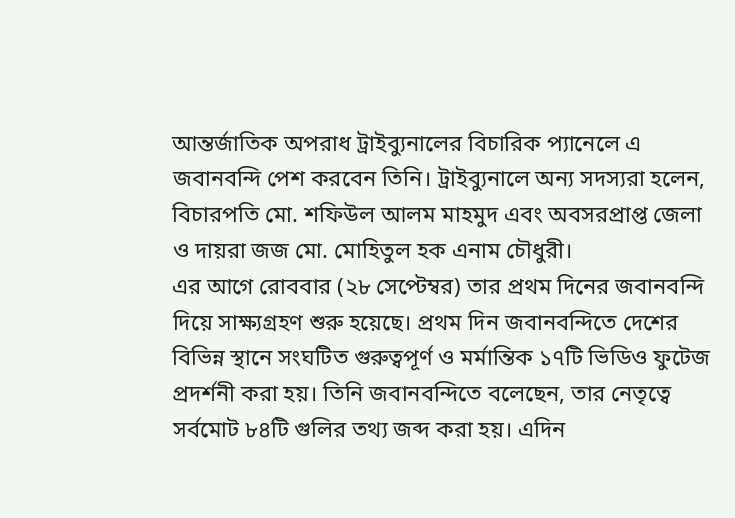আন্তর্জাতিক অপরাধ ট্রাইব্যুনালের বিচারিক প্যানেলে এ জবানবন্দি পেশ করবেন তিনি। ট্রাইব্যুনালে অন্য সদস্যরা হলেন, বিচারপতি মো. শফিউল আলম মাহমুদ এবং অবসরপ্রাপ্ত জেলা ও দায়রা জজ মো. মোহিতুল হক এনাম চৌধুরী।
এর আগে রোববার (২৮ সেপ্টেম্বর) তার প্রথম দিনের জবানবন্দি দিয়ে সাক্ষ্যগ্রহণ শুরু হয়েছে। প্রথম দিন জবানবন্দিতে দেশের বিভিন্ন স্থানে সংঘটিত গুরুত্বপূর্ণ ও মর্মান্তিক ১৭টি ভিডিও ফুটেজ প্রদর্শনী করা হয়। তিনি জবানবন্দিতে বলেছেন, তার নেতৃত্বে সর্বমোট ৮৪টি গুলির তথ্য জব্দ করা হয়। এদিন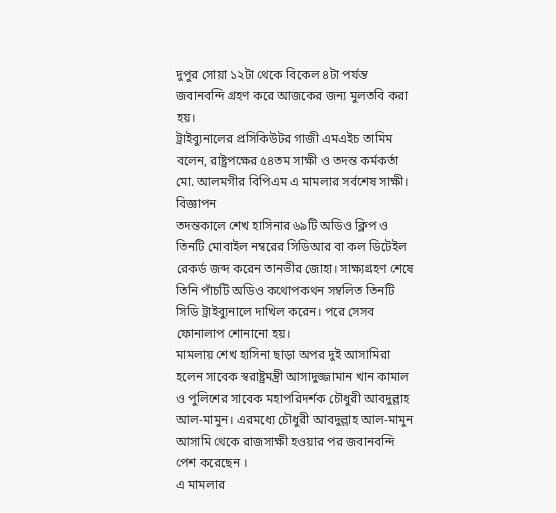দুপুর সোয়া ১২টা থেকে বিকেল ৪টা পর্যন্ত জবানবন্দি গ্রহণ করে আজকের জন্য মুলতবি করা হয়।
ট্রাইব্যুনালের প্রসিকিউটর গাজী এমএইচ তামিম বলেন, রাষ্ট্রপক্ষের ৫৪তম সাক্ষী ও তদন্ত কর্মকর্তা মো. আলমগীর বিপিএম এ মামলার সর্বশেষ সাক্ষী।
বিজ্ঞাপন
তদন্তকালে শেখ হাসিনার ৬৯টি অডিও ক্লিপ ও তিনটি মোবাইল নম্বরের সিডিআর বা কল ডিটেইল রেকর্ড জব্দ করেন তানভীর জোহা। সাক্ষ্যগ্রহণ শেষে তিনি পাঁচটি অডিও কথোপকথন সম্বলিত তিনটি সিডি ট্রাইব্যুনালে দাখিল করেন। পরে সেসব ফোনালাপ শোনানো হয়।
মামলায় শেখ হাসিনা ছাড়া অপর দুই আসামিরা হলেন সাবেক স্বরাষ্ট্রমন্ত্রী আসাদুজ্জামান খান কামাল ও পুলিশের সাবেক মহাপরিদর্শক চৌধুরী আবদুল্লাহ আল-মামুন। এরমধ্যে চৌধুরী আবদুল্লাহ আল-মামুন আসামি থেকে রাজসাক্ষী হওয়ার পর জবানবন্দি পেশ করেছেন ।
এ মামলার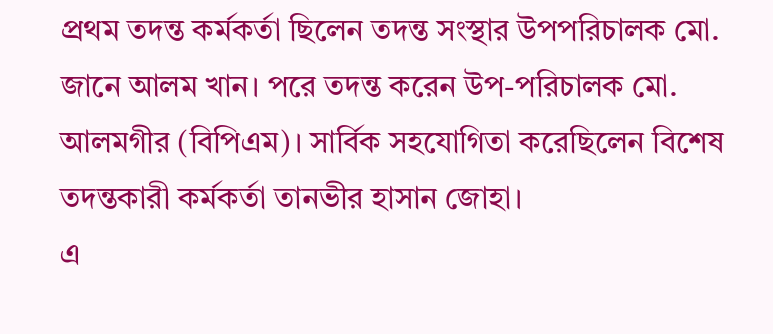প্রথম তদন্ত কর্মকর্তা ছিলেন তদন্ত সংস্থার উপপরিচালক মো. জানে আলম খান। পরে তদন্ত করেন উপ-পরিচালক মো. আলমগীর (বিপিএম)। সার্বিক সহযোগিতা করেছিলেন বিশেষ তদন্তকারী কর্মকর্তা তানভীর হাসান জোহা।
এ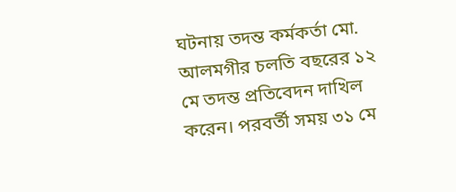ঘটনায় তদন্ত কর্মকর্তা মো. আলমগীর চলতি বছরের ১২ মে তদন্ত প্রতিবেদন দাখিল করেন। পরবর্তী সময় ৩১ মে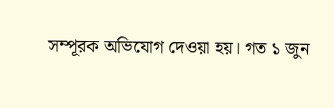সম্পূরক অভিযোগ দেওয়া হয়। গত ১ জুন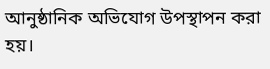আনুষ্ঠানিক অভিযোগ উপস্থাপন করা হয়।